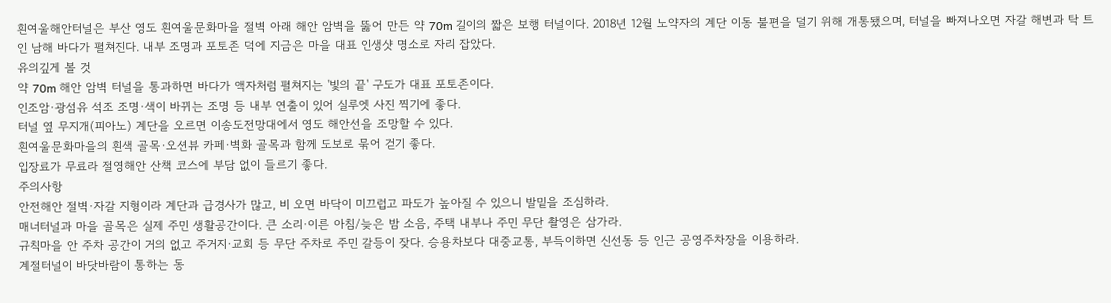흰여울해안터널은 부산 영도 흰여울문화마을 절벽 아래 해안 암벽을 뚫어 만든 약 70m 길이의 짧은 보행 터널이다. 2018년 12월 노약자의 계단 이동 불편을 덜기 위해 개통됐으며, 터널을 빠져나오면 자갈 해변과 탁 트인 남해 바다가 펼쳐진다. 내부 조명과 포토존 덕에 지금은 마을 대표 인생샷 명소로 자리 잡았다.
유의깊게 볼 것
약 70m 해안 암벽 터널을 통과하면 바다가 액자처럼 펼쳐지는 '빛의 끝' 구도가 대표 포토존이다.
인조암·광섬유 석조 조명·색이 바뀌는 조명 등 내부 연출이 있어 실루엣 사진 찍기에 좋다.
터널 옆 무지개(피아노) 계단을 오르면 이송도전망대에서 영도 해안선을 조망할 수 있다.
흰여울문화마을의 흰색 골목·오션뷰 카페·벽화 골목과 함께 도보로 묶어 걷기 좋다.
입장료가 무료라 절영해안 산책 코스에 부담 없이 들르기 좋다.
주의사항
안전해안 절벽·자갈 지형이라 계단과 급경사가 많고, 비 오면 바닥이 미끄럽고 파도가 높아질 수 있으니 발밑을 조심하라.
매너터널과 마을 골목은 실제 주민 생활공간이다. 큰 소리·이른 아침/늦은 밤 소음, 주택 내부나 주민 무단 촬영은 삼가라.
규칙마을 안 주차 공간이 거의 없고 주거지·교회 등 무단 주차로 주민 갈등이 잦다. 승용차보다 대중교통, 부득이하면 신선동 등 인근 공영주차장을 이용하라.
계절터널이 바닷바람이 통하는 동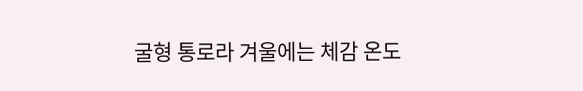굴형 통로라 겨울에는 체감 온도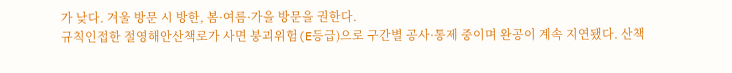가 낮다. 겨울 방문 시 방한, 봄·여름·가을 방문을 권한다.
규칙인접한 절영해안산책로가 사면 붕괴위험(E등급)으로 구간별 공사·통제 중이며 완공이 계속 지연됐다. 산책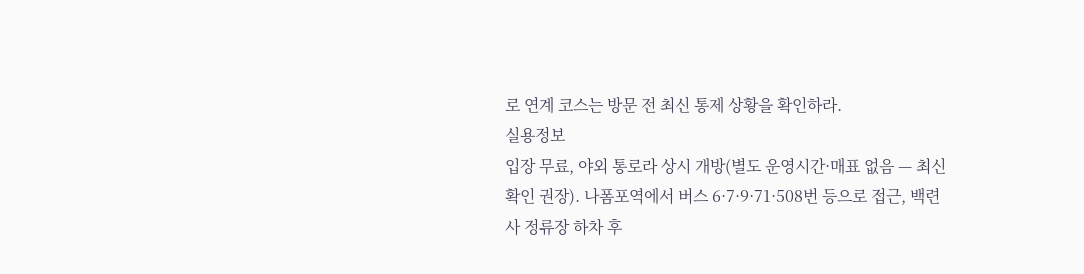로 연계 코스는 방문 전 최신 통제 상황을 확인하라.
실용정보
입장 무료, 야외 통로라 상시 개방(별도 운영시간·매표 없음 — 최신 확인 권장). 나폼포역에서 버스 6·7·9·71·508번 등으로 접근, 백련사 정류장 하차 후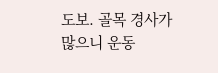도보. 골목 경사가 많으니 운동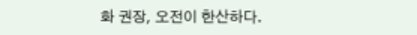화 권장, 오전이 한산하다.